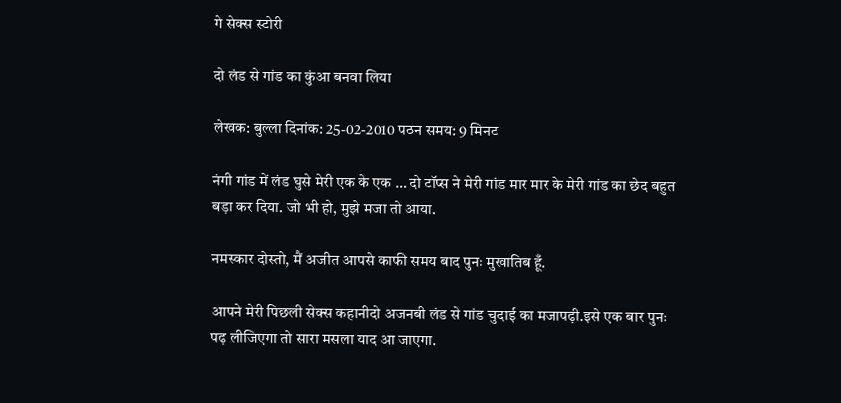गे सेक्स स्टोरी

दो लंड से गांड का कुंआ बनवा लिया

लेखक: बुल्ला दिनांक: 25-02-2010 पठन समय: 9 मिनट

नंगी गांड में लंड घुसे मेरी एक के एक … दो टॉप्स ने मेरी गांड मार मार के मेरी गांड का छेद बहुत बड़ा कर दिया. जो भी हो, मुझे मजा तो आया.

नमस्कार दोस्तो, मैं अजीत आपसे काफी समय बाद पुनः मुखातिब हूँ.

आपने मेरी पिछली सेक्स कहानीदो अजनबी लंड से गांड चुदाई का मजापढ़ी.इसे एक बार पुनः पढ़ लीजिएगा तो सारा मसला याद आ जाएगा.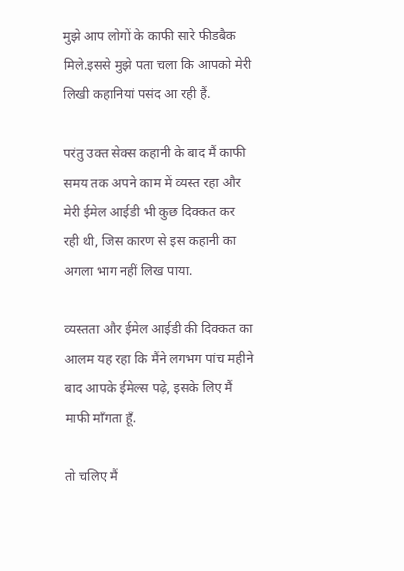मुझे आप लोगों के काफी सारे फीडबैक मिले.इससे मुझे पता चला कि आपको मेरी लिखी कहानियां पसंद आ रही हैं.

परंतु उक्त सेक्स कहानी के बाद मैं काफी समय तक अपने काम में व्यस्त रहा और मेरी ईमेल आईडी भी कुछ दिक्कत कर रही थी, जिस कारण से इस कहानी का अगला भाग नहीं लिख पाया.

व्यस्तता और ईमेल आईडी की दिक्कत का आलम यह रहा कि मैंने लगभग पांच महीने बाद आपके ईमेल्स पढ़े, इसके लिए मैं माफी माँगता हूँ.

तो चलिए मैं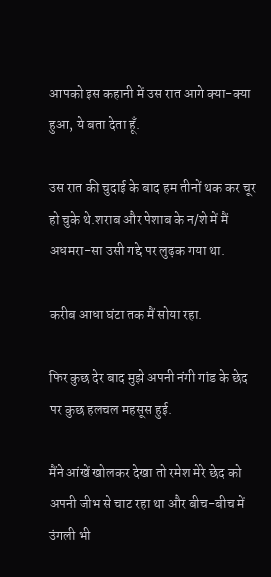आपको इस कहानी में उस रात आगे क्या-क्या हुआ, ये बता देता हूँ.

उस रात की चुदाई के बाद हम तीनों थक कर चूर हो चुके थे.शराब और पेशाब के न/शे में मैं अधमरा-सा उसी गद्दे पर लुढ़क गया था.

करीब आधा घंटा तक मैं सोया रहा.

फिर कुछ देर बाद मुझे अपनी नंगी गांड के छेद पर कुछ हलचल महसूस हुई.

मैंने आंखें खोलकर देखा तो रमेश मेरे छेद को अपनी जीभ से चाट रहा था और बीच-बीच में उंगली भी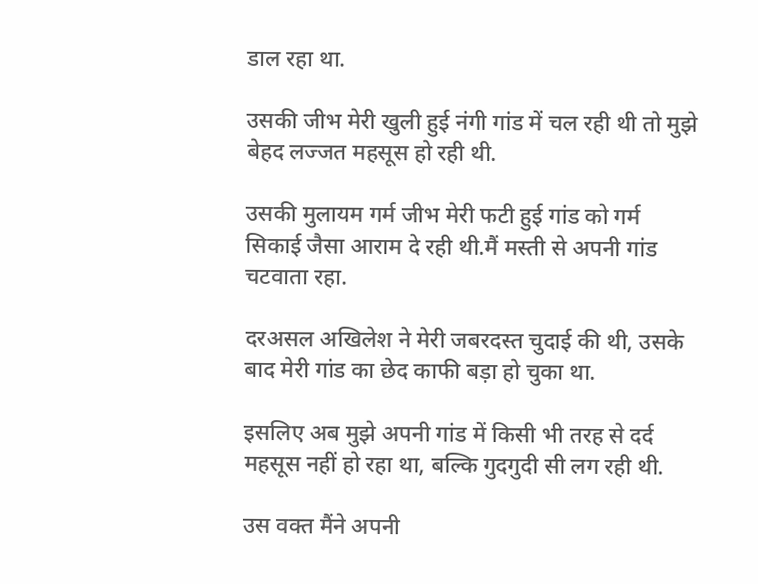डाल रहा था.

उसकी जीभ मेरी खुली हुई नंगी गांड में चल रही थी तो मुझे बेहद लज्जत महसूस हो रही थी.

उसकी मुलायम गर्म जीभ मेरी फटी हुई गांड को गर्म सिकाई जैसा आराम दे रही थी.मैं मस्ती से अपनी गांड चटवाता रहा.

दरअसल अखिलेश ने मेरी जबरदस्त चुदाई की थी, उसके बाद मेरी गांड का छेद काफी बड़ा हो चुका था.

इसलिए अब मुझे अपनी गांड में किसी भी तरह से दर्द महसूस नहीं हो रहा था, बल्कि गुदगुदी सी लग रही थी.

उस वक्त मैंने अपनी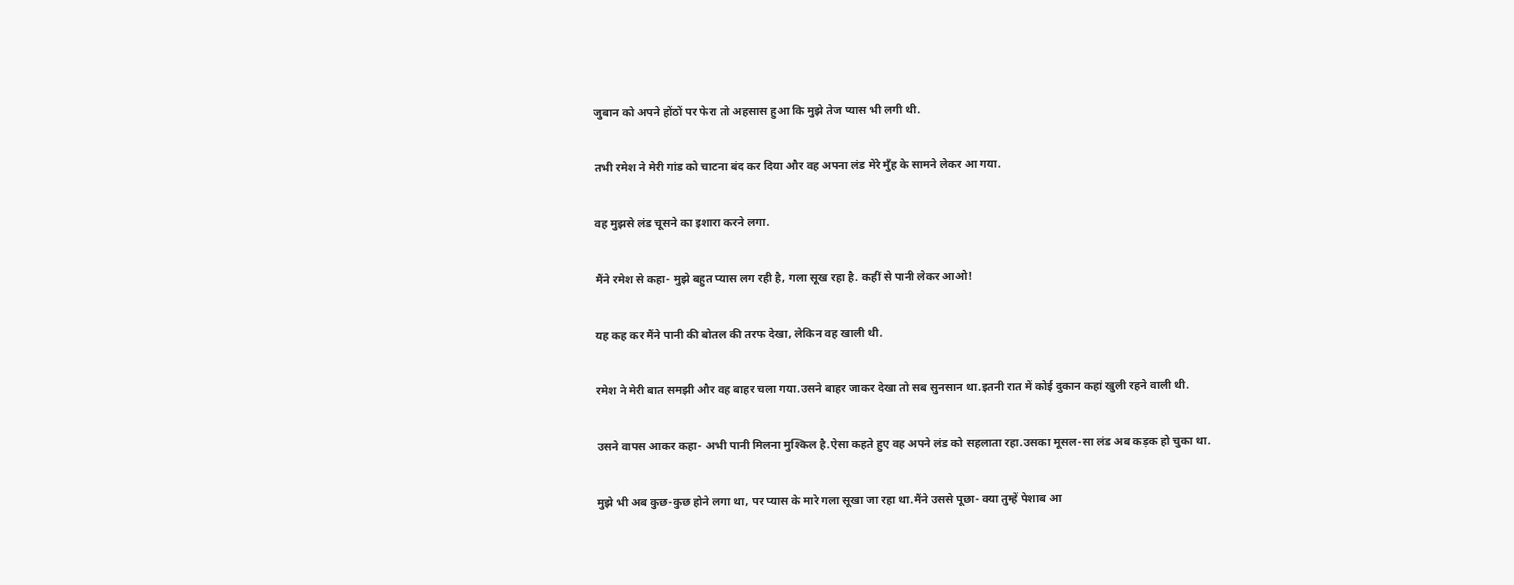जुबान को अपने होंठों पर फेरा तो अहसास हुआ कि मुझे तेज प्यास भी लगी थी.

तभी रमेश ने मेरी गांड को चाटना बंद कर दिया और वह अपना लंड मेरे मुँह के सामने लेकर आ गया.

वह मुझसे लंड चूसने का इशारा करने लगा.

मैंने रमेश से कहा- मुझे बहुत प्यास लग रही है, गला सूख रहा है. कहीं से पानी लेकर आओ!

यह कह कर मैंने पानी की बोतल की तरफ देखा, लेकिन वह खाली थी.

रमेश ने मेरी बात समझी और वह बाहर चला गया.उसने बाहर जाकर देखा तो सब सुनसान था.इतनी रात में कोई दुकान कहां खुली रहने वाली थी.

उसने वापस आकर कहा- अभी पानी मिलना मुश्किल है.ऐसा कहते हुए वह अपने लंड को सहलाता रहा.उसका मूसल-सा लंड अब कड़क हो चुका था.

मुझे भी अब कुछ-कुछ होने लगा था, पर प्यास के मारे गला सूखा जा रहा था.मैंने उससे पूछा- क्या तुम्हें पेशाब आ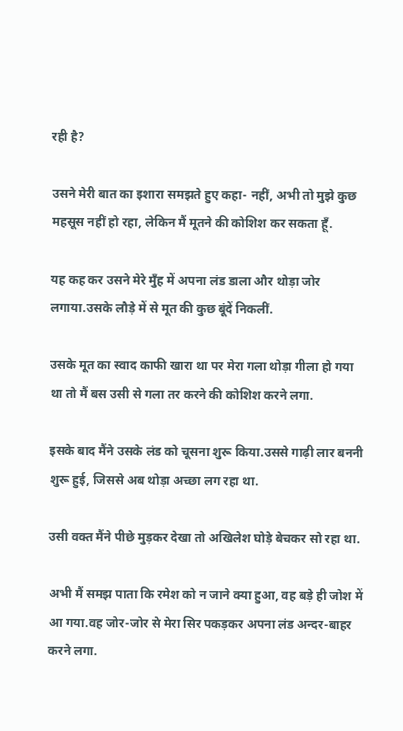रही है?

उसने मेरी बात का इशारा समझते हुए कहा- नहीं, अभी तो मुझे कुछ महसूस नहीं हो रहा, लेकिन मैं मूतने की कोशिश कर सकता हूँ.

यह कह कर उसने मेरे मुँह में अपना लंड डाला और थोड़ा जोर लगाया.उसके लौड़े में से मूत की कुछ बूंदें निकलीं.

उसके मूत का स्वाद काफी खारा था पर मेरा गला थोड़ा गीला हो गया था तो मैं बस उसी से गला तर करने की कोशिश करने लगा.

इसके बाद मैंने उसके लंड को चूसना शुरू किया.उससे गाढ़ी लार बननी शुरू हुई, जिससे अब थोड़ा अच्छा लग रहा था.

उसी वक्त मैंने पीछे मुड़कर देखा तो अखिलेश घोड़े बेचकर सो रहा था.

अभी मैं समझ पाता कि रमेश को न जाने क्या हुआ, वह बड़े ही जोश में आ गया.वह जोर-जोर से मेरा सिर पकड़कर अपना लंड अन्दर-बाहर करने लगा.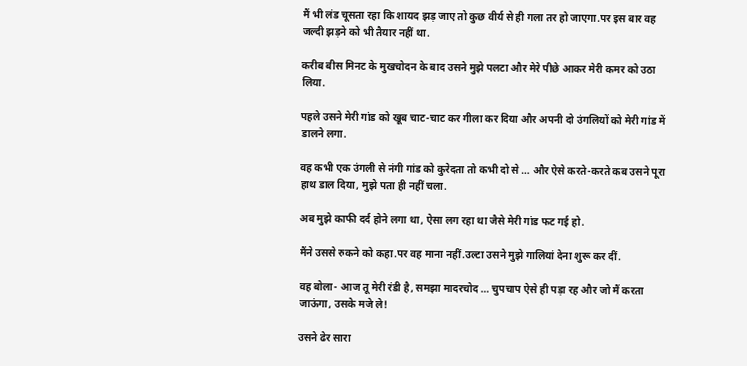मैं भी लंड चूसता रहा कि शायद झड़ जाए तो कुछ वीर्य से ही गला तर हो जाएगा.पर इस बार वह जल्दी झड़ने को भी तैयार नहीं था.

करीब बीस मिनट के मुखचोदन के बाद उसने मुझे पलटा और मेरे पीछे आकर मेरी कमर को उठा लिया.

पहले उसने मेरी गांड को खूब चाट-चाट कर गीला कर दिया और अपनी दो उंगलियों को मेरी गांड में डालने लगा.

वह कभी एक उंगली से नंगी गांड को कुरेदता तो कभी दो से … और ऐसे करते-करते कब उसने पूरा हाथ डाल दिया, मुझे पता ही नहीं चला.

अब मुझे काफी दर्द होने लगा था, ऐसा लग रहा था जैसे मेरी गांड फट गई हो.

मैंने उससे रुकने को कहा.पर वह माना नहीं.उल्टा उसने मुझे गालियां देना शुरू कर दीं.

वह बोला- आज तू मेरी रंडी है, समझा मादरचोद … चुपचाप ऐसे ही पड़ा रह और जो मैं करता जाऊंगा, उसके मजे ले!

उसने ढेर सारा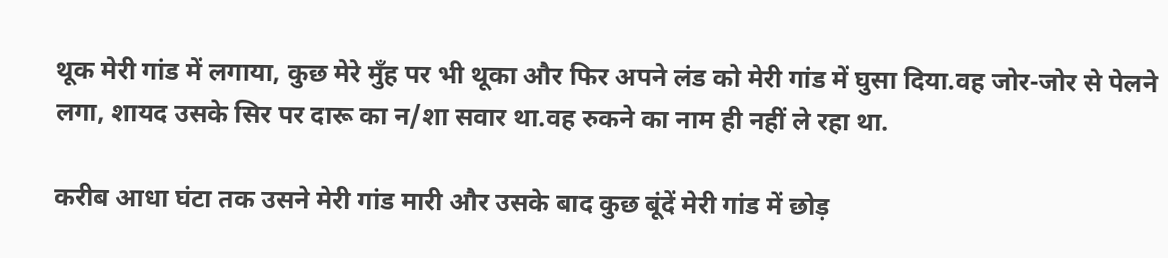थूक मेरी गांड में लगाया, कुछ मेरे मुँह पर भी थूका और फिर अपने लंड को मेरी गांड में घुसा दिया.वह जोर-जोर से पेलने लगा, शायद उसके सिर पर दारू का न/शा सवार था.वह रुकने का नाम ही नहीं ले रहा था.

करीब आधा घंटा तक उसने मेरी गांड मारी और उसके बाद कुछ बूंदें मेरी गांड में छोड़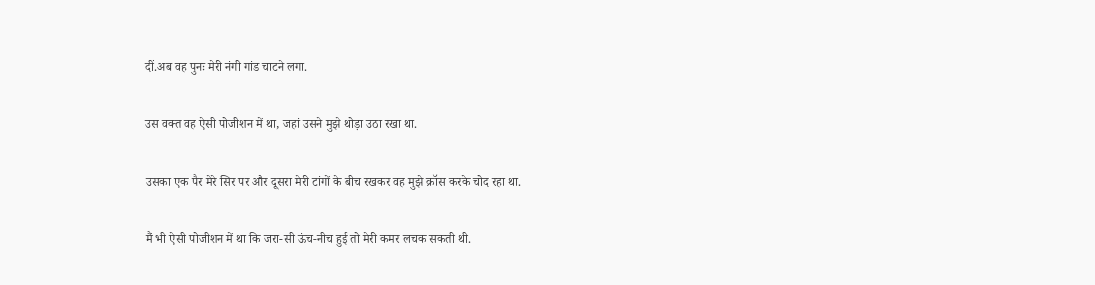दीं.अब वह पुनः मेरी नंगी गांड चाटने लगा.

उस वक्त वह ऐसी पोजीशन में था, जहां उसने मुझे थोड़ा उठा रखा था.

उसका एक पैर मेरे सिर पर और दूसरा मेरी टांगों के बीच रखकर वह मुझे क्रॉस करके चोद रहा था.

मैं भी ऐसी पोजीशन में था कि जरा-सी ऊंच-नीच हुई तो मेरी कमर लचक सकती थी.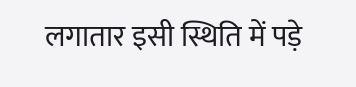लगातार इसी स्थिति में पड़े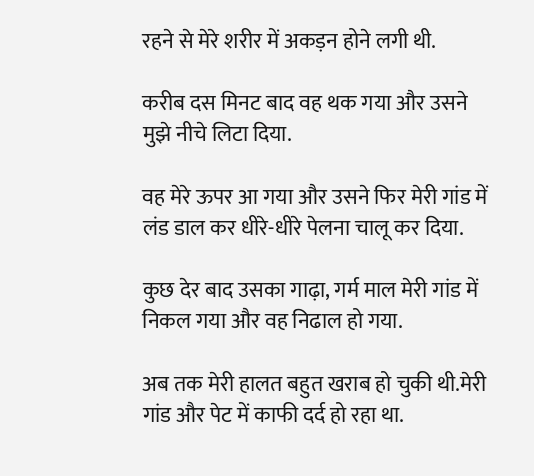रहने से मेरे शरीर में अकड़न होने लगी थी.

करीब दस मिनट बाद वह थक गया और उसने मुझे नीचे लिटा दिया.

वह मेरे ऊपर आ गया और उसने फिर मेरी गांड में लंड डाल कर धीरे-धीरे पेलना चालू कर दिया.

कुछ देर बाद उसका गाढ़ा, गर्म माल मेरी गांड में निकल गया और वह निढाल हो गया.

अब तक मेरी हालत बहुत खराब हो चुकी थी.मेरी गांड और पेट में काफी दर्द हो रहा था.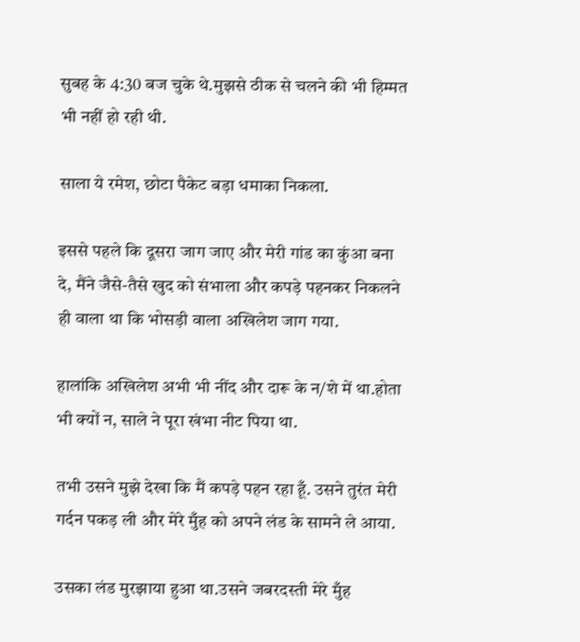सुबह के 4:30 बज चुके थे.मुझसे ठीक से चलने की भी हिम्मत भी नहीं हो रही थी.

साला ये रमेश, छोटा पैकेट बड़ा धमाका निकला.

इससे पहले कि दूसरा जाग जाए और मेरी गांड का कुंआ बना दे, मैंने जैसे-तैसे खुद को संभाला और कपड़े पहनकर निकलने ही वाला था कि भोसड़ी वाला अखिलेश जाग गया.

हालांकि अखिलेश अभी भी नींद और दारू के न/शे में था.होता भी क्यों न, साले ने पूरा खंभा नीट पिया था.

तभी उसने मुझे देखा कि मैं कपड़े पहन रहा हूँ. उसने तुरंत मेरी गर्दन पकड़ ली और मेरे मुँह को अपने लंड के सामने ले आया.

उसका लंड मुरझाया हुआ था.उसने जबरदस्ती मेरे मुँह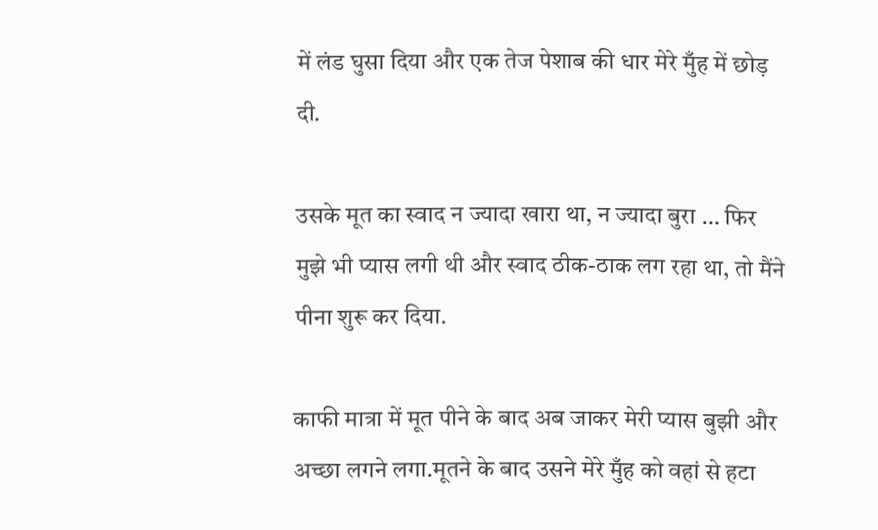में लंड घुसा दिया और एक तेज पेशाब की धार मेरे मुँह में छोड़ दी.

उसके मूत का स्वाद न ज्यादा खारा था, न ज्यादा बुरा … फिर मुझे भी प्यास लगी थी और स्वाद ठीक-ठाक लग रहा था, तो मैंने पीना शुरू कर दिया.

काफी मात्रा में मूत पीने के बाद अब जाकर मेरी प्यास बुझी और अच्छा लगने लगा.मूतने के बाद उसने मेरे मुँह को वहां से हटा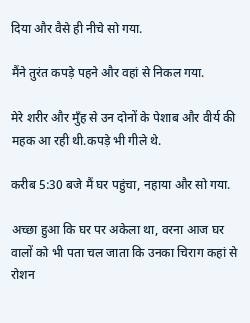दिया और वैसे ही नीचे सो गया.

मैंने तुरंत कपड़े पहने और वहां से निकल गया.

मेरे शरीर और मुँह से उन दोनों के पेशाब और वीर्य की महक आ रही थी.कपड़े भी गीले थे.

करीब 5:30 बजे मैं घर पहुंचा, नहाया और सो गया.

अच्छा हुआ कि घर पर अकेला था, वरना आज घर वालों को भी पता चल जाता कि उनका चिराग कहां से रोशन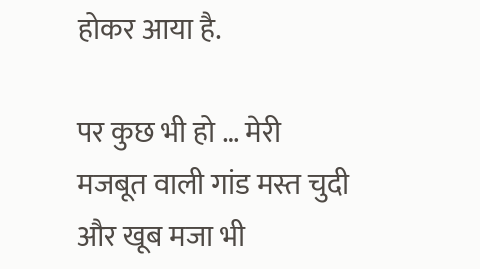होकर आया है.

पर कुछ भी हो … मेरी मजबूत वाली गांड मस्त चुदी और खूब मजा भी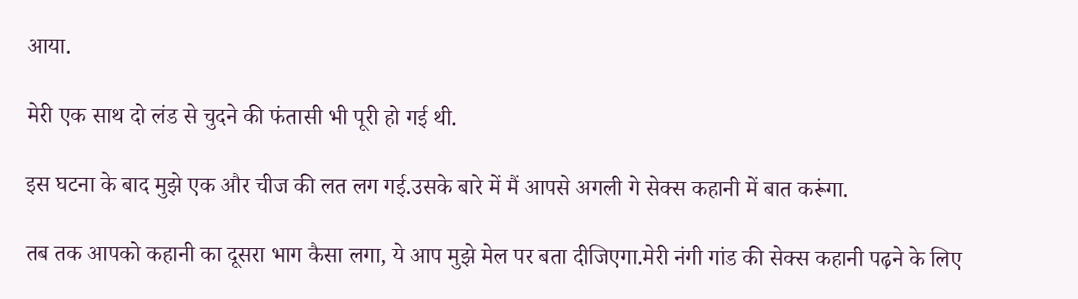आया.

मेरी एक साथ दो लंड से चुदने की फंतासी भी पूरी हो गई थी.

इस घटना के बाद मुझे एक और चीज की लत लग गई.उसके बारे में मैं आपसे अगली गे सेक्स कहानी में बात करूंगा.

तब तक आपको कहानी का दूसरा भाग कैसा लगा, ये आप मुझे मेल पर बता दीजिएगा.मेरी नंगी गांड की सेक्स कहानी पढ़ने के लिए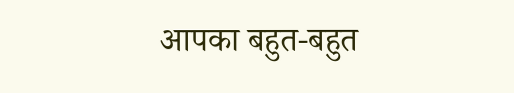आपका बहुत-बहुत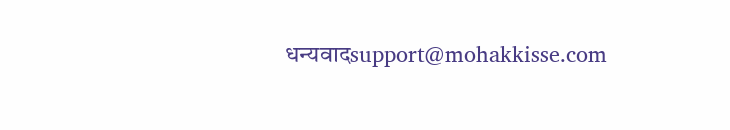धन्यवादsupport@mohakkisse.com